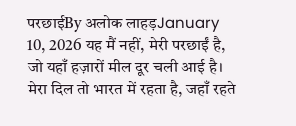परछाईBy अलोक लाहड़January 10, 2026 यह मैं नहीं, मेरी परछाईं है, जो यहाँ हज़ारों मील दूर चली आई है। मेरा दिल तो भारत में रहता है, जहाँ रहते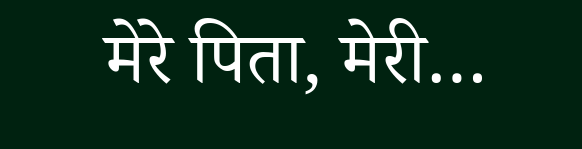मेरे पिता, मेरी…